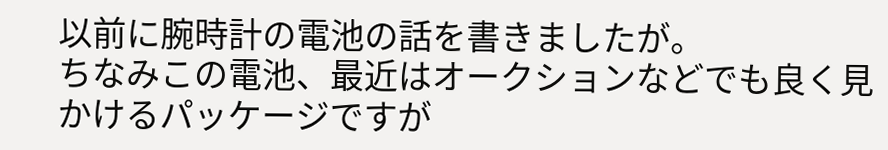以前に腕時計の電池の話を書きましたが。
ちなみこの電池、最近はオークションなどでも良く見かけるパッケージですが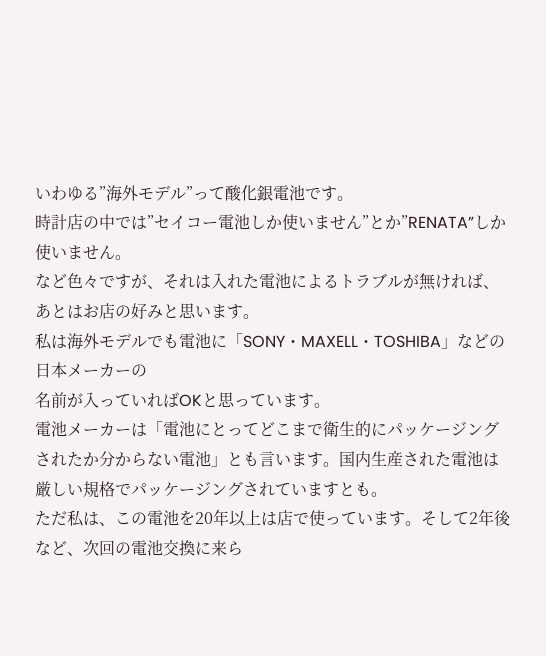いわゆる”海外モデル”って酸化銀電池です。
時計店の中では”セイコー電池しか使いません”とか”RENATA”しか使いません。
など色々ですが、それは入れた電池によるトラブルが無ければ、あとはお店の好みと思います。
私は海外モデルでも電池に「SONY・MAXELL・TOSHIBA」などの日本メーカーの
名前が入っていればOKと思っています。
電池メーカーは「電池にとってどこまで衛生的にパッケージングされたか分からない電池」とも言います。国内生産された電池は厳しい規格でパッケージングされていますとも。
ただ私は、この電池を20年以上は店で使っています。そして2年後など、次回の電池交換に来ら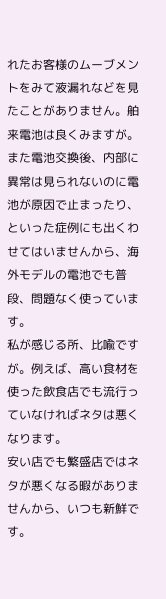れたお客様のムーブメントをみて液漏れなどを見たことがありません。舶来電池は良くみますが。
また電池交換後、内部に異常は見られないのに電池が原因で止まったり、といった症例にも出くわせてはいませんから、海外モデルの電池でも普段、問題なく使っています。
私が感じる所、比喩ですが。例えば、高い食材を使った飲食店でも流行っていなければネタは悪くなります。
安い店でも繁盛店ではネタが悪くなる暇がありませんから、いつも新鮮です。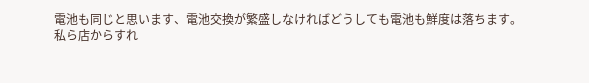電池も同じと思います、電池交換が繁盛しなければどうしても電池も鮮度は落ちます。
私ら店からすれ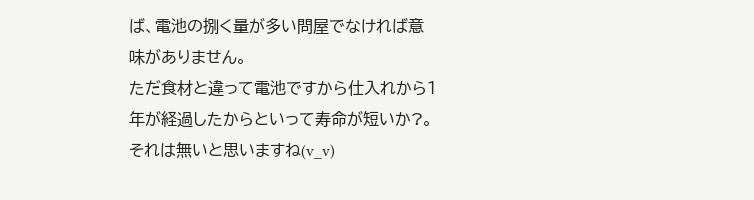ば、電池の捌く量が多い問屋でなければ意味がありません。
ただ食材と違って電池ですから仕入れから1年が経過したからといって寿命が短いか?。
それは無いと思いますね(v_v)